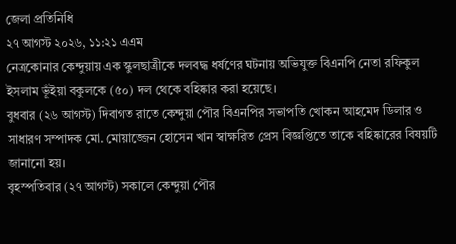জেলা প্রতিনিধি
২৭ আগস্ট ২০২৬, ১১:২১ এএম
নেত্রকোনার কেন্দুয়ায় এক স্কুলছাত্রীকে দলবদ্ধ ধর্ষণের ঘটনায় অভিযুক্ত বিএনপি নেতা রফিকুল ইসলাম ভূঁইয়া বকুলকে (৫০) দল থেকে বহিষ্কার করা হয়েছে।
বুধবার (২৬ আগস্ট) দিবাগত রাতে কেন্দুয়া পৌর বিএনপির সভাপতি খোকন আহমেদ ডিলার ও সাধারণ সম্পাদক মো. মোয়াজ্জেন হোসেন খান স্বাক্ষরিত প্রেস বিজ্ঞপ্তিতে তাকে বহিষ্কারের বিষয়টি জানানো হয়।
বৃহস্পতিবার (২৭ আগস্ট) সকালে কেন্দুয়া পৌর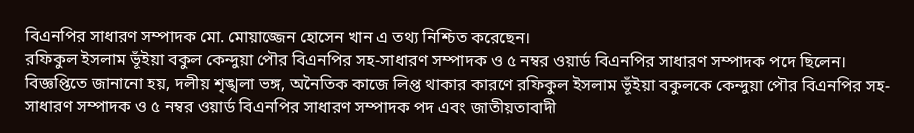বিএনপির সাধারণ সম্পাদক মো. মোয়াজ্জেন হোসেন খান এ তথ্য নিশ্চিত করেছেন।
রফিকুল ইসলাম ভূঁইয়া বকুল কেন্দুয়া পৌর বিএনপির সহ-সাধারণ সম্পাদক ও ৫ নম্বর ওয়ার্ড বিএনপির সাধারণ সম্পাদক পদে ছিলেন।
বিজ্ঞপ্তিতে জানানো হয়, দলীয় শৃঙ্খলা ভঙ্গ, অনৈতিক কাজে লিপ্ত থাকার কারণে রফিকুল ইসলাম ভূঁইয়া বকুলকে কেন্দুয়া পৌর বিএনপির সহ-সাধারণ সম্পাদক ও ৫ নম্বর ওয়ার্ড বিএনপির সাধারণ সম্পাদক পদ এবং জাতীয়তাবাদী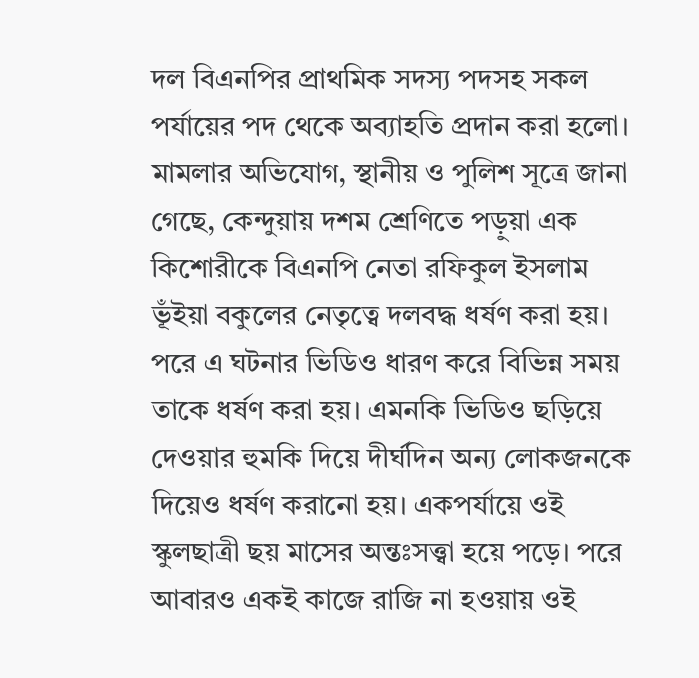দল বিএনপির প্রাথমিক সদস্য পদসহ সকল পর্যায়ের পদ থেকে অব্যাহতি প্রদান করা হলো।
মামলার অভিযোগ, স্থানীয় ও পুলিশ সূত্রে জানা গেছে, কেন্দুয়ায় দশম শ্রেণিতে পড়ুয়া এক কিশোরীকে বিএনপি নেতা রফিকুল ইসলাম ভূঁইয়া বকুলের নেতৃত্বে দলবদ্ধ ধর্ষণ করা হয়। পরে এ ঘটনার ভিডিও ধারণ করে বিভিন্ন সময় তাকে ধর্ষণ করা হয়। এমনকি ভিডিও ছড়িয়ে দেওয়ার হুমকি দিয়ে দীর্ঘদিন অন্য লোকজনকে দিয়েও ধর্ষণ করানো হয়। একপর্যায়ে ওই স্কুলছাত্রী ছয় মাসের অন্তঃসত্ত্বা হয়ে পড়ে। পরে আবারও একই কাজে রাজি না হওয়ায় ওই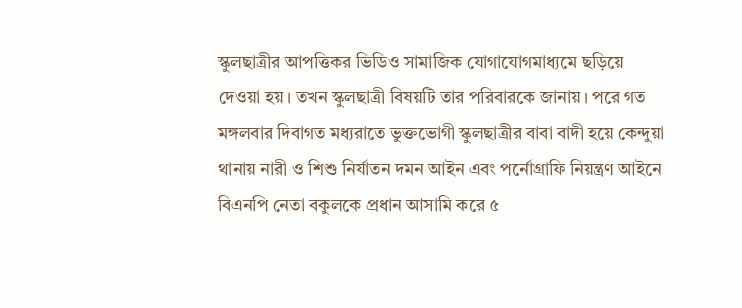স্কুলছাত্রীর আপত্তিকর ভিডিও সামাজিক যোগাযোগমাধ্যমে ছড়িয়ে দেওয়া হয়। তখন স্কুলছাত্রী বিষয়টি তার পরিবারকে জানায়। পরে গত মঙ্গলবার দিবাগত মধ্যরাতে ভুক্তভোগী স্কুলছাত্রীর বাবা বাদী হয়ে কেন্দুয়া থানায় নারী ও শিশু নির্যাতন দমন আইন এবং পর্নোগ্রাফি নিয়ন্ত্রণ আইনে বিএনপি নেতা বকুলকে প্রধান আসামি করে ৫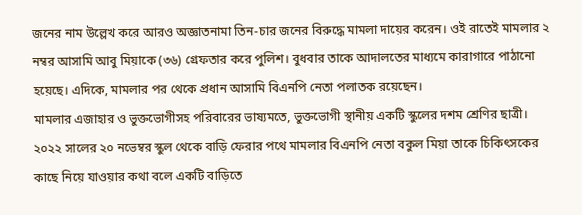জনের নাম উল্লেখ করে আরও অজ্ঞাতনামা তিন-চার জনের বিরুদ্ধে মামলা দায়ের করেন। ওই রাতেই মামলার ২ নম্বর আসামি আবু মিয়াকে (৩৬) গ্রেফতার করে পুলিশ। বুধবার তাকে আদালতের মাধ্যমে কারাগারে পাঠানো হয়েছে। এদিকে, মামলার পর থেকে প্রধান আসামি বিএনপি নেতা পলাতক রয়েছেন।
মামলার এজাহার ও ভুক্তভোগীসহ পরিবারের ভাষ্যমতে, ভুক্তভোগী স্থানীয় একটি স্কুলের দশম শ্রেণির ছাত্রী। ২০২২ সালের ২০ নভেম্বর স্কুল থেকে বাড়ি ফেরার পথে মামলার বিএনপি নেতা বকুল মিয়া তাকে চিকিৎসকের কাছে নিয়ে যাওয়ার কথা বলে একটি বাড়িতে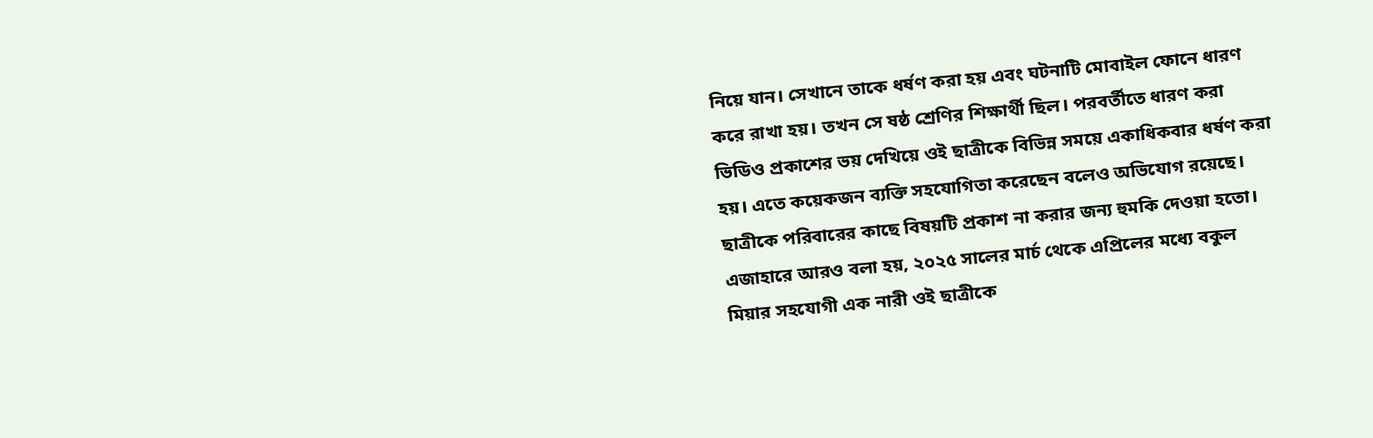নিয়ে যান। সেখানে তাকে ধর্ষণ করা হয় এবং ঘটনাটি মোবাইল ফোনে ধারণ করে রাখা হয়। তখন সে ষষ্ঠ শ্রেণির শিক্ষার্থী ছিল। পরবর্তীতে ধারণ করা ভিডিও প্রকাশের ভয় দেখিয়ে ওই ছাত্রীকে বিভিন্ন সময়ে একাধিকবার ধর্ষণ করা হয়। এতে কয়েকজন ব্যক্তি সহযোগিতা করেছেন বলেও অভিযোগ রয়েছে। ছাত্রীকে পরিবারের কাছে বিষয়টি প্রকাশ না করার জন্য হুমকি দেওয়া হতো।
এজাহারে আরও বলা হয়, ২০২৫ সালের মার্চ থেকে এপ্রিলের মধ্যে বকুল মিয়ার সহযোগী এক নারী ওই ছাত্রীকে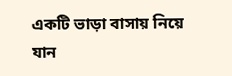একটি ভাড়া বাসায় নিয়ে যান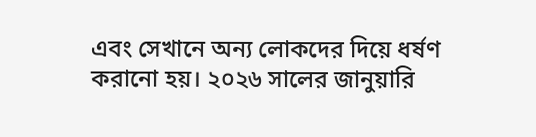এবং সেখানে অন্য লোকদের দিয়ে ধর্ষণ করানো হয়। ২০২৬ সালের জানুয়ারি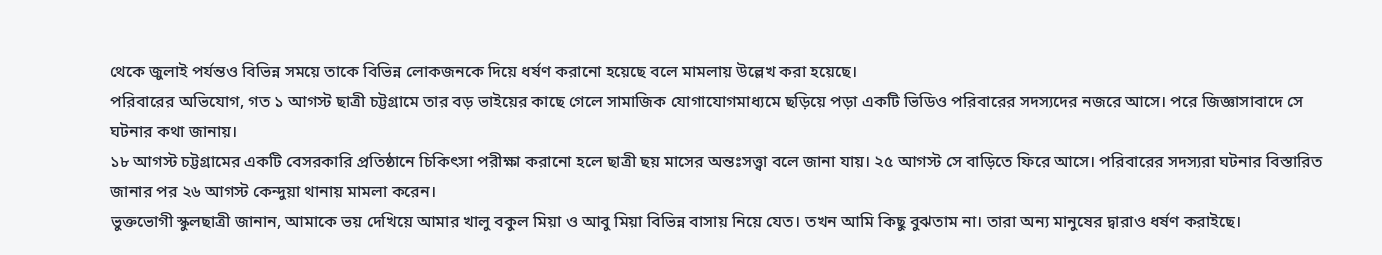থেকে জুলাই পর্যন্তও বিভিন্ন সময়ে তাকে বিভিন্ন লোকজনকে দিয়ে ধর্ষণ করানো হয়েছে বলে মামলায় উল্লেখ করা হয়েছে।
পরিবারের অভিযোগ, গত ১ আগস্ট ছাত্রী চট্টগ্রামে তার বড় ভাইয়ের কাছে গেলে সামাজিক যোগাযোগমাধ্যমে ছড়িয়ে পড়া একটি ভিডিও পরিবারের সদস্যদের নজরে আসে। পরে জিজ্ঞাসাবাদে সে ঘটনার কথা জানায়।
১৮ আগস্ট চট্টগ্রামের একটি বেসরকারি প্রতিষ্ঠানে চিকিৎসা পরীক্ষা করানো হলে ছাত্রী ছয় মাসের অন্তঃসত্ত্বা বলে জানা যায়। ২৫ আগস্ট সে বাড়িতে ফিরে আসে। পরিবারের সদস্যরা ঘটনার বিস্তারিত জানার পর ২৬ আগস্ট কেন্দুয়া থানায় মামলা করেন।
ভুক্তভোগী স্কুলছাত্রী জানান, আমাকে ভয় দেখিয়ে আমার খালু বকুল মিয়া ও আবু মিয়া বিভিন্ন বাসায় নিয়ে যেত। তখন আমি কিছু বুঝতাম না। তারা অন্য মানুষের দ্বারাও ধর্ষণ করাইছে।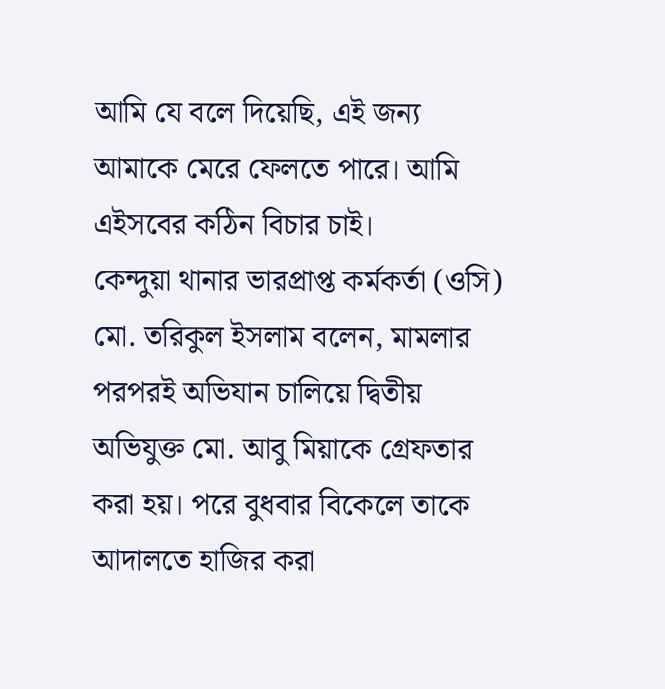আমি যে বলে দিয়েছি, এই জন্য আমাকে মেরে ফেলতে পারে। আমি এইসবের কঠিন বিচার চাই।
কেন্দুয়া থানার ভারপ্রাপ্ত কর্মকর্তা (ওসি) মো. তরিকুল ইসলাম বলেন, মামলার পরপরই অভিযান চালিয়ে দ্বিতীয় অভিযুক্ত মো. আবু মিয়াকে গ্রেফতার করা হয়। পরে বুধবার বিকেলে তাকে আদালতে হাজির করা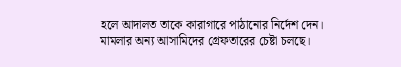হলে আদালত তাকে কারাগারে পাঠানোর নির্দেশ দেন। মামলার অন্য আসামিদের গ্রেফতারের চেষ্টা চলছে।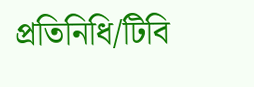প্রতিনিধি/টিবি